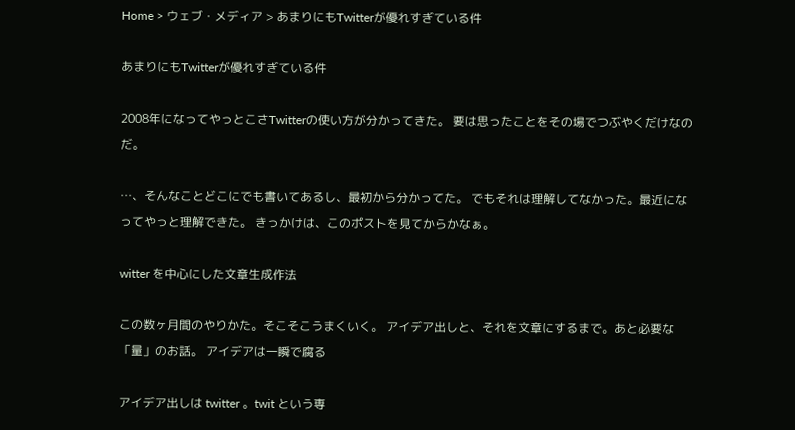Home > ウェブ・メディア > あまりにもTwitterが優れすぎている件

あまりにもTwitterが優れすぎている件

2008年になってやっとこさTwitterの使い方が分かってきた。 要は思ったことをその場でつぶやくだけなのだ。

…、そんなことどこにでも書いてあるし、最初から分かってた。 でもそれは理解してなかった。最近になってやっと理解できた。 きっかけは、このポストを見てからかなぁ。

witter を中心にした文章生成作法

この数ヶ月間のやりかた。そこそこうまくいく。 アイデア出しと、それを文章にするまで。あと必要な「量」のお話。 アイデアは一瞬で腐る

アイデア出しは twitter 。twit という専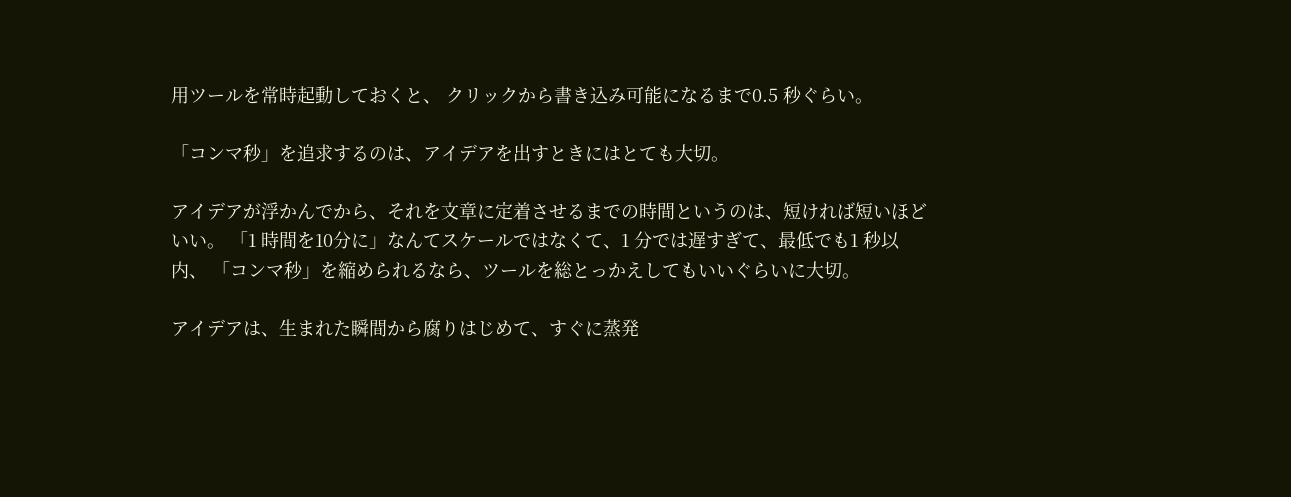用ツールを常時起動しておくと、 クリックから書き込み可能になるまで0.5 秒ぐらい。

「コンマ秒」を追求するのは、アイデアを出すときにはとても大切。

アイデアが浮かんでから、それを文章に定着させるまでの時間というのは、短ければ短いほどいい。 「1 時間を10分に」なんてスケールではなくて、1 分では遅すぎて、最低でも1 秒以内、 「コンマ秒」を縮められるなら、ツールを総とっかえしてもいいぐらいに大切。

アイデアは、生まれた瞬間から腐りはじめて、すぐに蒸発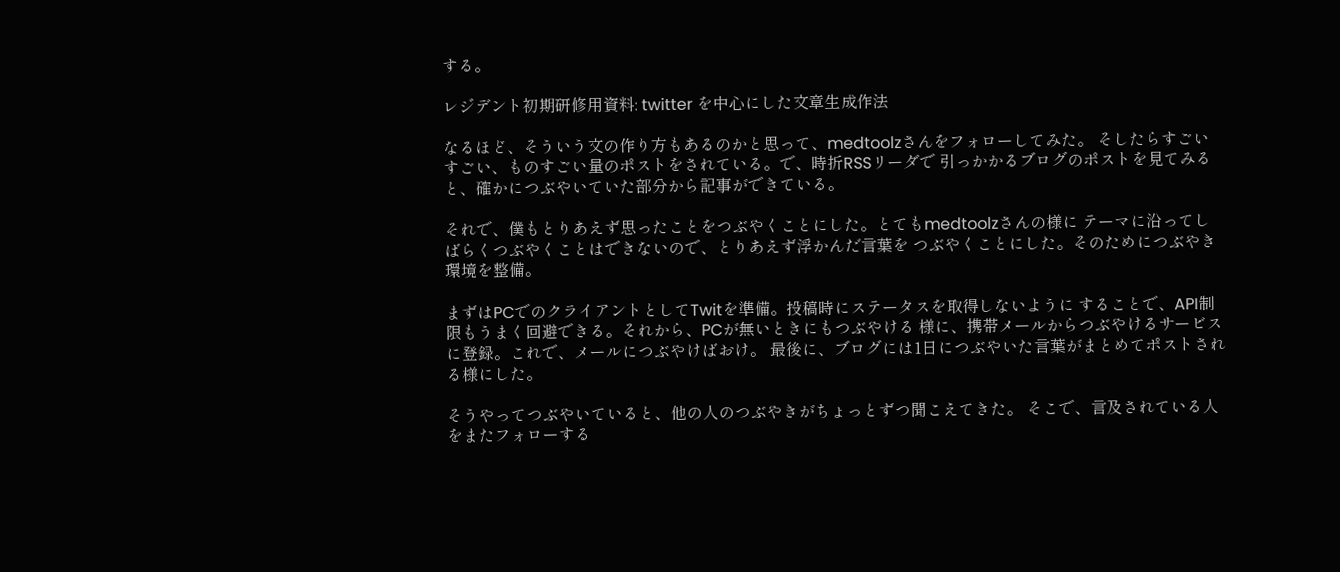する。

レジデント初期研修用資料: twitter を中心にした文章生成作法

なるほど、そういう文の作り方もあるのかと思って、medtoolzさんをフォローしてみた。 そしたらすごいすごい、ものすごい量のポストをされている。で、時折RSSリーダで 引っかかるブログのポストを見てみると、確かにつぶやいていた部分から記事ができている。

それで、僕もとりあえず思ったことをつぶやくことにした。とてもmedtoolzさんの様に テーマに沿ってしばらくつぶやくことはできないので、とりあえず浮かんだ言葉を つぶやくことにした。そのためにつぶやき環境を整備。

まずはPCでのクライアントとしてTwitを準備。投稿時にステータスを取得しないように することで、API制限もうまく回避できる。それから、PCが無いときにもつぶやける 様に、携帯メールからつぶやけるサービスに登録。これで、メールにつぶやけばおけ。 最後に、ブログには1日につぶやいた言葉がまとめてポストされる様にした。

そうやってつぶやいていると、他の人のつぶやきがちょっとずつ聞こえてきた。 そこで、言及されている人をまたフォローする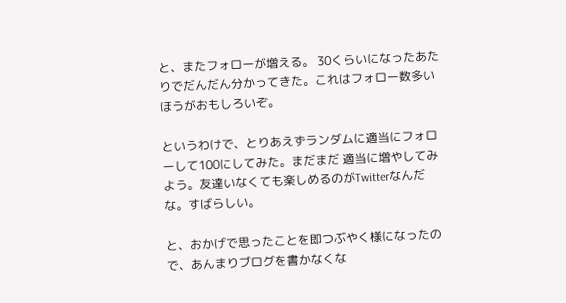と、またフォローが増える。 30くらいになったあたりでだんだん分かってきた。これはフォロー数多いほうがおもしろいぞ。

というわけで、とりあえずランダムに適当にフォローして100にしてみた。まだまだ 適当に増やしてみよう。友達いなくても楽しめるのがTwitterなんだな。すばらしい。

と、おかげで思ったことを即つぶやく様になったので、あんまりブログを書かなくな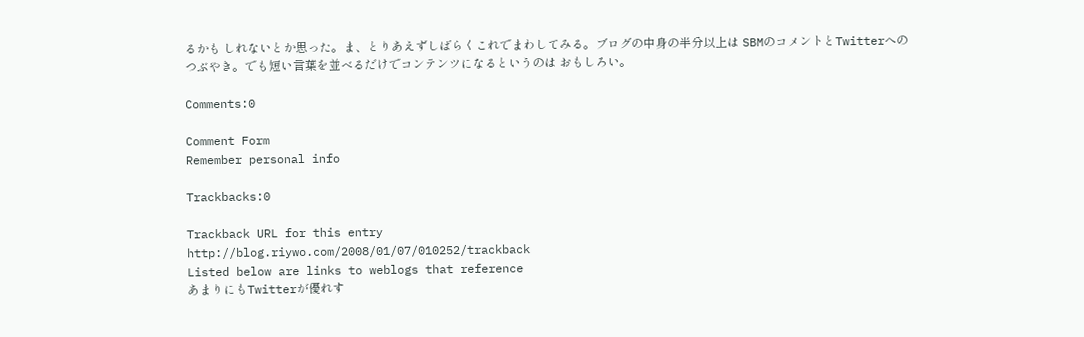るかも しれないとか思った。ま、とりあえずしばらくこれでまわしてみる。ブログの中身の半分以上は SBMのコメントとTwitterへのつぶやき。でも短い言葉を並べるだけでコンテンツになるというのは おもしろい。

Comments:0

Comment Form
Remember personal info

Trackbacks:0

Trackback URL for this entry
http://blog.riywo.com/2008/01/07/010252/trackback
Listed below are links to weblogs that reference
あまりにもTwitterが優れす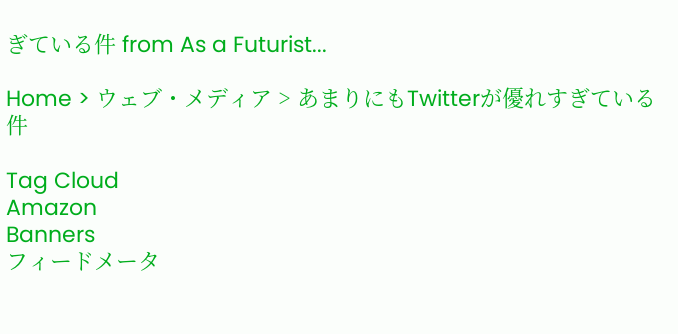ぎている件 from As a Futurist...

Home > ウェブ・メディア > あまりにもTwitterが優れすぎている件

Tag Cloud
Amazon
Banners
フィードメータ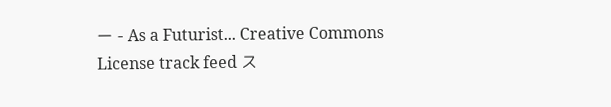ー - As a Futurist... Creative Commons License track feed ス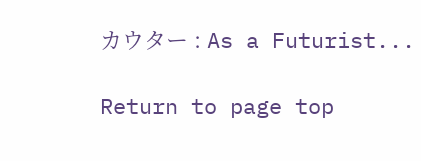カウター : As a Futurist...

Return to page top